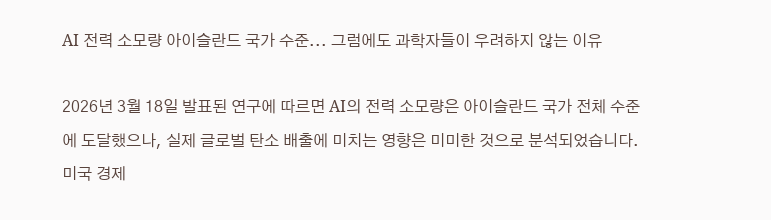AI 전력 소모량 아이슬란드 국가 수준... 그럼에도 과학자들이 우려하지 않는 이유

2026년 3월 18일 발표된 연구에 따르면 AI의 전력 소모량은 아이슬란드 국가 전체 수준에 도달했으나, 실제 글로벌 탄소 배출에 미치는 영향은 미미한 것으로 분석되었습니다. 미국 경제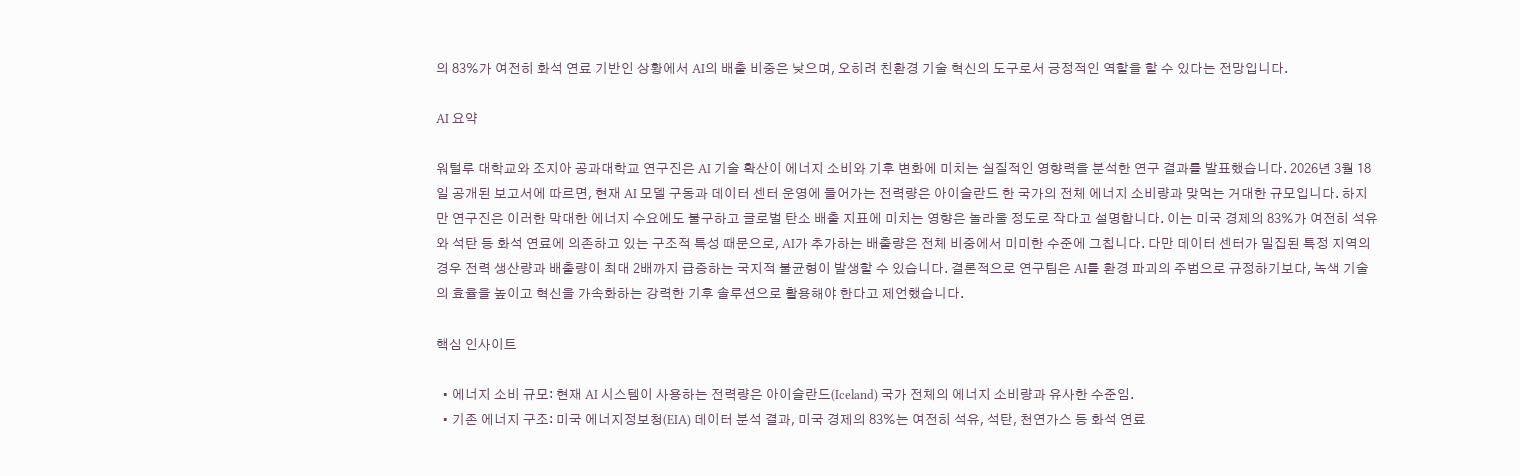의 83%가 여전히 화석 연료 기반인 상황에서 AI의 배출 비중은 낮으며, 오히려 친환경 기술 혁신의 도구로서 긍정적인 역할을 할 수 있다는 전망입니다.

AI 요약

워털루 대학교와 조지아 공과대학교 연구진은 AI 기술 확산이 에너지 소비와 기후 변화에 미치는 실질적인 영향력을 분석한 연구 결과를 발표했습니다. 2026년 3월 18일 공개된 보고서에 따르면, 현재 AI 모델 구동과 데이터 센터 운영에 들어가는 전력량은 아이슬란드 한 국가의 전체 에너지 소비량과 맞먹는 거대한 규모입니다. 하지만 연구진은 이러한 막대한 에너지 수요에도 불구하고 글로벌 탄소 배출 지표에 미치는 영향은 놀라울 정도로 작다고 설명합니다. 이는 미국 경제의 83%가 여전히 석유와 석탄 등 화석 연료에 의존하고 있는 구조적 특성 때문으로, AI가 추가하는 배출량은 전체 비중에서 미미한 수준에 그칩니다. 다만 데이터 센터가 밀집된 특정 지역의 경우 전력 생산량과 배출량이 최대 2배까지 급증하는 국지적 불균형이 발생할 수 있습니다. 결론적으로 연구팀은 AI를 환경 파괴의 주범으로 규정하기보다, 녹색 기술의 효율을 높이고 혁신을 가속화하는 강력한 기후 솔루션으로 활용해야 한다고 제언했습니다.

핵심 인사이트

  • 에너지 소비 규모: 현재 AI 시스템이 사용하는 전력량은 아이슬란드(Iceland) 국가 전체의 에너지 소비량과 유사한 수준임.
  • 기존 에너지 구조: 미국 에너지정보청(EIA) 데이터 분석 결과, 미국 경제의 83%는 여전히 석유, 석탄, 천연가스 등 화석 연료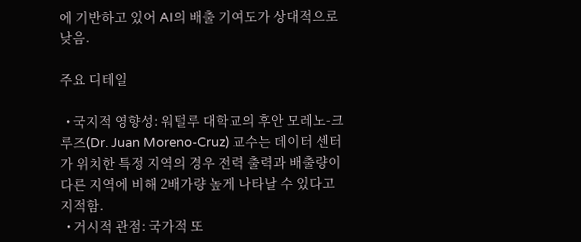에 기반하고 있어 AI의 배출 기여도가 상대적으로 낮음.

주요 디테일

  • 국지적 영향성: 워털루 대학교의 후안 모레노-크루즈(Dr. Juan Moreno-Cruz) 교수는 데이터 센터가 위치한 특정 지역의 경우 전력 출력과 배출량이 다른 지역에 비해 2배가량 높게 나타날 수 있다고 지적함.
  • 거시적 관점: 국가적 또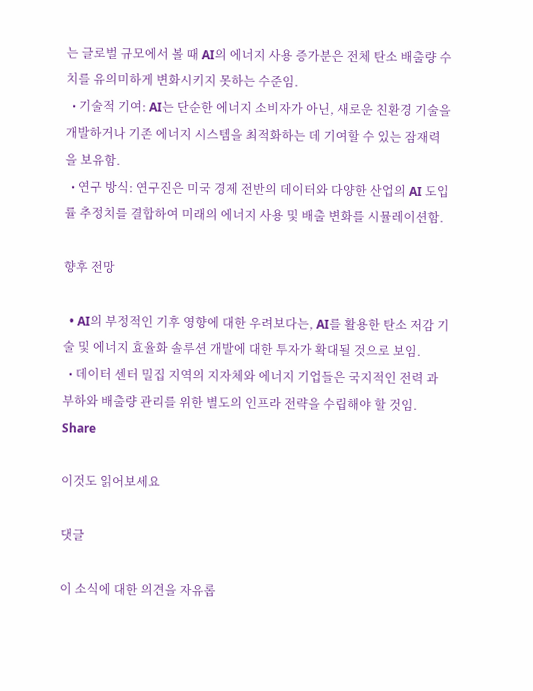는 글로벌 규모에서 볼 때 AI의 에너지 사용 증가분은 전체 탄소 배출량 수치를 유의미하게 변화시키지 못하는 수준임.
  • 기술적 기여: AI는 단순한 에너지 소비자가 아닌, 새로운 친환경 기술을 개발하거나 기존 에너지 시스템을 최적화하는 데 기여할 수 있는 잠재력을 보유함.
  • 연구 방식: 연구진은 미국 경제 전반의 데이터와 다양한 산업의 AI 도입률 추정치를 결합하여 미래의 에너지 사용 및 배출 변화를 시뮬레이션함.

향후 전망

  • AI의 부정적인 기후 영향에 대한 우려보다는, AI를 활용한 탄소 저감 기술 및 에너지 효율화 솔루션 개발에 대한 투자가 확대될 것으로 보임.
  • 데이터 센터 밀집 지역의 지자체와 에너지 기업들은 국지적인 전력 과부하와 배출량 관리를 위한 별도의 인프라 전략을 수립해야 할 것임.
Share

이것도 읽어보세요

댓글

이 소식에 대한 의견을 자유롭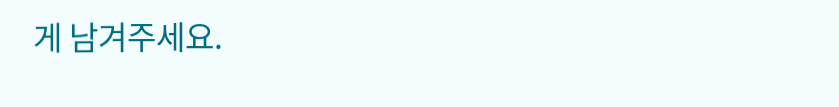게 남겨주세요.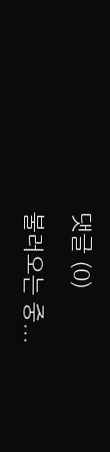댓글 (0)

불러오는 중...